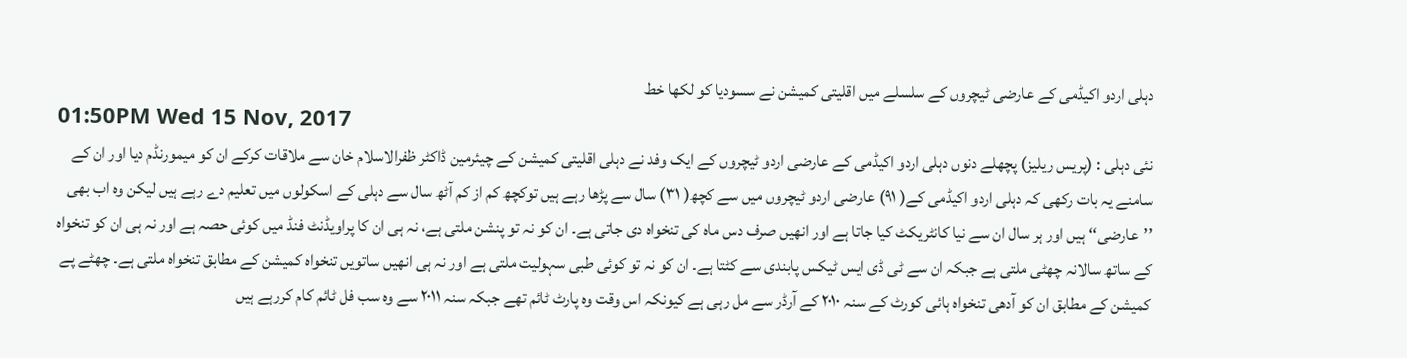دہلی اردو اکیڈمی کے عارضی ٹیچروں کے سلسلے میں اقلیتی کمیشن نے سسودیا کو لکھا خط
01:50PM Wed 15 Nov, 2017
نئی دہلی : (پریس ریلیز) پچھلے دنوں دہلی اردو اکیڈمی کے عارضی اردو ٹیچروں کے ایک وفد نے دہلی اقلیتی کمیشن کے چیئرمین ڈاکٹر ظفرالاسلام خان سے ملاقات کرکے ان کو میمورنڈم دیا اور ان کے سامنے یہ بات رکھی کہ دہلی اردو اکیڈمی کے( ۹۱) عارضی اردو ٹیچروں میں سے کچھ( ۳۱) سال سے پڑھا رہے ہیں توکچھ کم از کم آٹھ سال سے دہلی کے اسکولوں میں تعلیم دے رہے ہیں لیکن وہ اب بھی ’’عارضی‘‘ ہیں اور ہر سال ان سے نیا کانٹریکٹ کیا جاتا ہے اور انھیں صرف دس ماہ کی تنخواہ دی جاتی ہے۔ ان کو نہ تو پنشن ملتی ہے، نہ ہی ان کا پراویڈنٹ فنڈ میں کوئی حصہ ہے اور نہ ہی ان کو تنخواہ کے ساتھ سالانہ چھٹی ملتی ہے جبکہ ان سے ٹی ڈی ایس ٹیکس پابندی سے کٹتا ہے۔ ان کو نہ تو کوئی طبی سہولیت ملتی ہے اور نہ ہی انھیں ساتویں تنخواہ کمیشن کے مطابق تنخواہ ملتی ہے۔ چھٹے پے کمیشن کے مطابق ان کو آدھی تنخواہ ہائی کورٹ کے سنہ ۲۰۱۰ کے آرڈر سے مل رہی ہے کیونکہ اس وقت وہ پارٹ ٹائم تھے جبکہ سنہ ۲۰۱۱ سے وہ سب فل ٹائم کام کررہے ہیں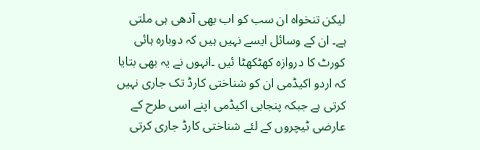لیکن تنخواہ ان سب کو اب بھی آدھی ہی ملتی ہے۔ ان کے وسائل ایسے نہیں ہیں کہ دوبارہ ہائی کورٹ کا دروازہ کھٹکھٹا ئیں ۔انہوں نے یہ بھی بتایا کہ اردو اکیڈمی ان کو شناختی کارڈ تک جاری نہیں کرتی ہے جبکہ پنجابی اکیڈمی اپنے اسی طرح کے عارضی ٹیچروں کے لئے شناختی کارڈ جاری کرتی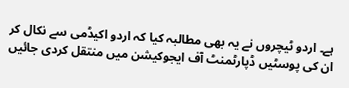ہے۔ اردو ٹیچروں نے یہ بھی مطالبہ کیا کہ اردو اکیڈمی سے نکال کر ان کی پوسٹیں ڈپارٹمنٹ آف ایجوکیشن میں منتقل کردی جائیں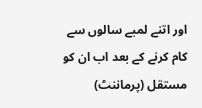اور اتنے لمبے سالوں سے کام کرنے کے بعد اب ان کو مستقل (پرماننٹ)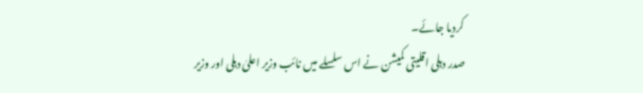کردیا جائے۔
صدر دہلی اقلیتی کمیشن نے اس سلسلے میں نائب وزیر اعلیٰ دہلی اور وزیر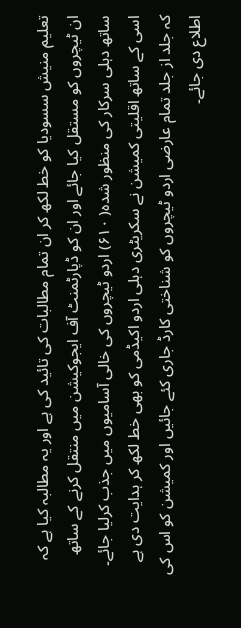تعلیم منیش سسودیا کو خط لکھ کر ان تمام مطالبات کی تائید کی ہے اور یہ مطالبہ کیا ہے کہ ان ٹیچروں کو مستقل کیا جائے اور ان کو ڈپارٹمنٹ آف ایجوکیشن میں منتقل کرنے کے ساتھ ساتھ دہلی سرکار کی منظور شدہ( ۶۱۰) اردو ٹیچروں کی خالی آسامیوں میں جذب کرلیا جائے۔ اسی کے ساتھ اقلیتی کمیشن نے سکریٹری دہلی اردو اکیڈمی کو بھی خط لکھ کر ہدایت دی ہے کہ جلد از جلد تمام عارضی اردو ٹیچروں کو شناختی کارڈ جاری کئے جائیں اور کمیشن کو اس کی اطلاع دی جائے۔